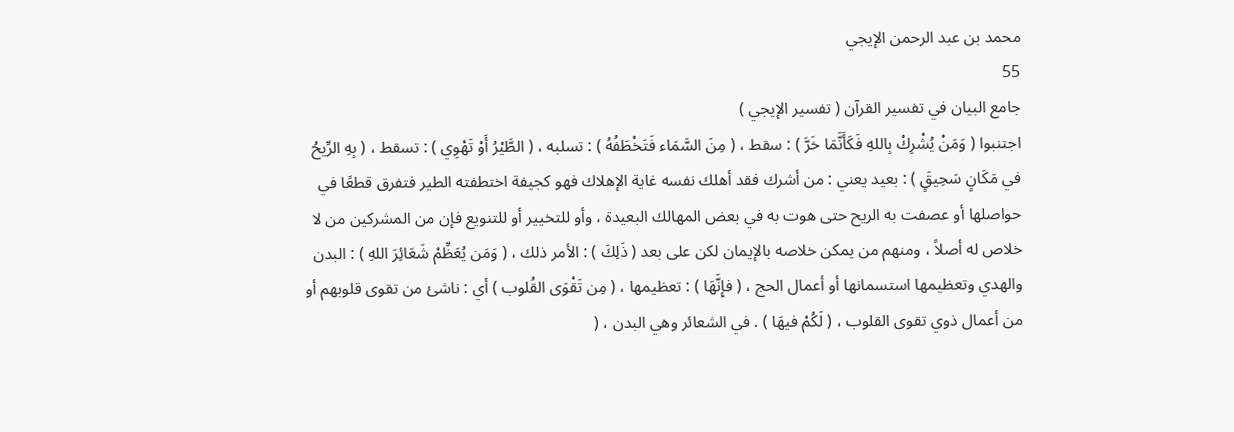محمد بن عبد الرحمن الإيجي
55
جامع البيان في تفسير القرآن ( تفسير الإيجي )
اجتنبوا ( وَمَنْ يُشْرِكْ بِاللهِ فَكَأَنَّمَا خَرَّ ) : سقط ، ( مِنَ السَّمَاء فَتَخْطَفُهُ ) : تسلبه ، ( الطَّيْرُ أَوْ تَهْوِي ) : تسقط ، ( بِهِ الرِّيحُ في مَكَانٍ سَحِيقٍَ ) : بعيد يعني : من أشرك فقد أهلك نفسه غاية الإهلاك فهو كجيفة اختطفته الطير فتفرق قطعًا في حواصلها أو عصفت به الريح حتى هوت به في بعض المهالك البعيدة ، وأو للتخيير أو للتنويع فإن من المشركين من لا خلاص له أصلاً ، ومنهم من يمكن خلاصه بالإيمان لكن على بعد ( ذَلِكَ ) : الأمر ذلك ، ( وَمَن يُعَظِّمْ شَعَائِرَ اللهِ ) : البدن والهدي وتعظيمها استسمانها أو أعمال الحج ، ( فإِنَّهَا ) : تعظيمها ، ( مِن تَقْوَى القُلوب ) أي : ناشئ من تقوى قلوبهم أو من أعمال ذوي تقوى القلوب ، ( لَكُمْ فيهَا ) . في الشعائر وهي البدن ، (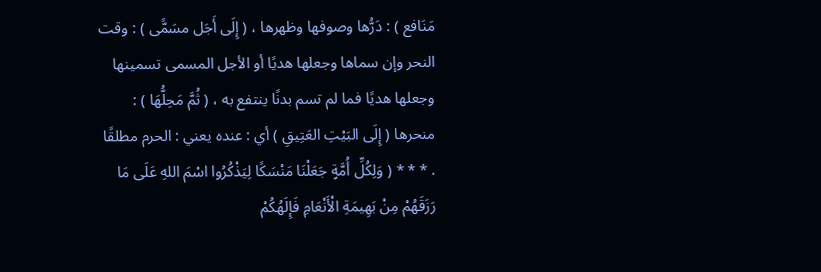مَنَافع ) : دَرُّها وصوفها وظهرها ، ( إِلَى أَجَل مسَمًّى ) : وقت النحر وإن سماها وجعلها هديًا أو الأجل المسمى تسمينها وجعلها هديًا فما لم تسم بدنًا ينتفع به ، ( ثُمَّ مَحِلُّهَا ) : منحرها ( إِلَى البَيْتِ العَتِيقِ ) أي : عنده يعني : الحرم مطلقًا . * * * ( وَلِكُلِّ أُمَّةٍ جَعَلْنَا مَنْسَكًا لِيَذْكُرُوا اسْمَ اللهِ عَلَى مَا رَزَقَهُمْ مِنْ بَهِيمَةِ الْأَنْعَامِ فَإِلَهُكُمْ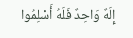إِلَهٌ وَاحِدٌ فَلَهُ أَسْلِمُوا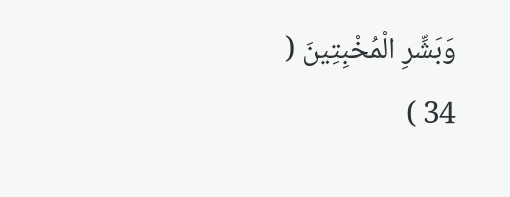وَبَشِّرِ الْمُخْبِتِينَ ( 34 )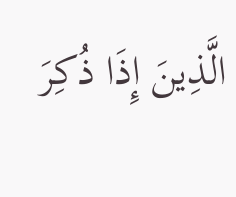الَّذِينَ إِذَا ذُكِرَ